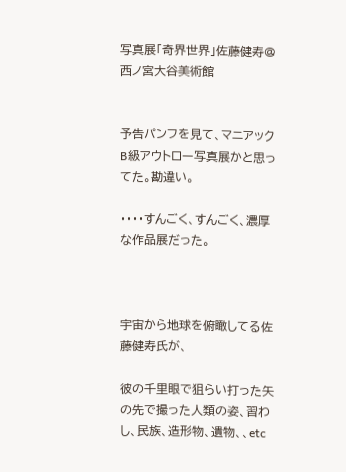写真展「奇界世界」佐藤健寿@西ノ宮大谷美術館


予告パンフを見て、マニアックB級アウトロー写真展かと思ってた。勘違い。

・・・・すんごく、すんごく、濃厚な作品展だった。



宇宙から地球を俯瞰してる佐藤健寿氏が、

彼の千里眼で狙らい打った矢の先で撮った人類の姿、習わし、民族、造形物、遺物、、etc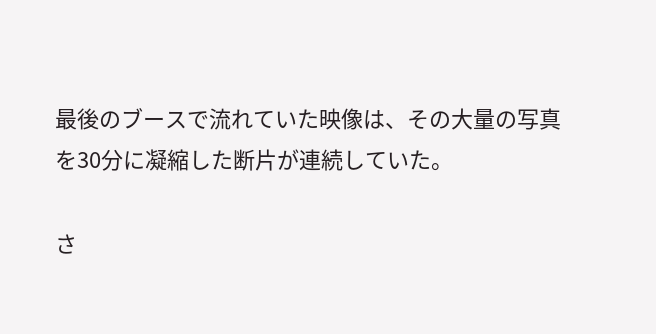最後のブースで流れていた映像は、その大量の写真を30分に凝縮した断片が連続していた。

さ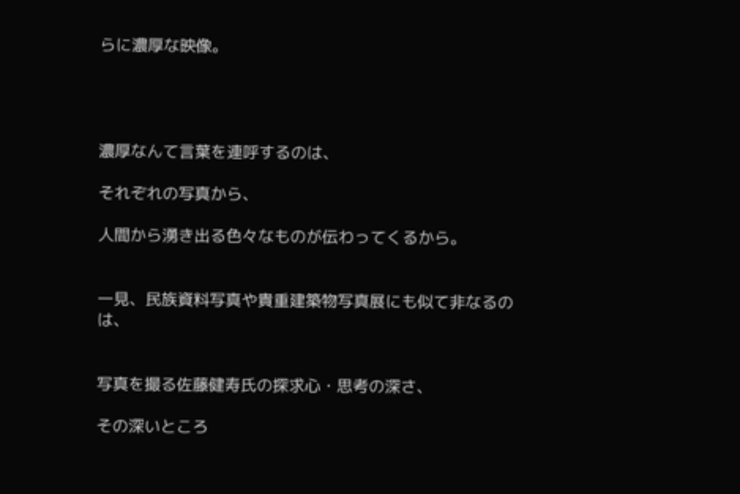らに濃厚な映像。




濃厚なんて言葉を連呼するのは、

それぞれの写真から、

人間から湧き出る色々なものが伝わってくるから。


一見、民族資料写真や貴重建築物写真展にも似て非なるのは、


写真を撮る佐藤健寿氏の探求心・思考の深さ、

その深いところ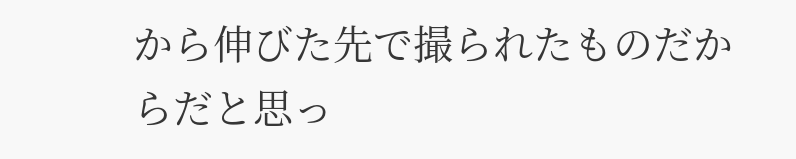から伸びた先で撮られたものだからだと思っ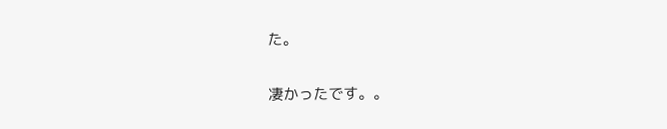た。


凄かったです。。